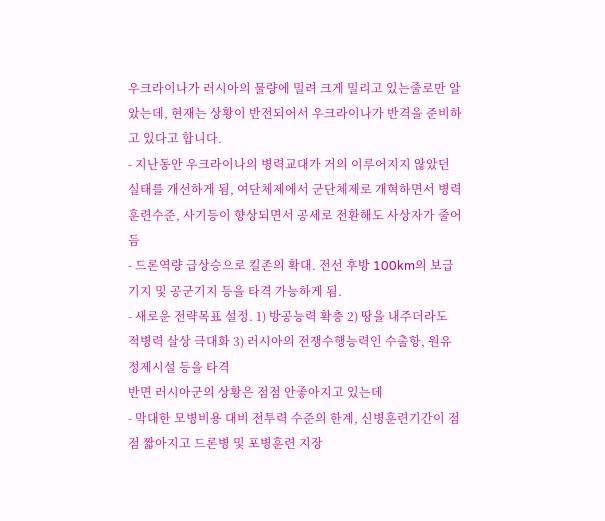우크라이나가 러시아의 물량에 밀려 크게 밀리고 있는줄로만 알았는데, 현재는 상황이 반전되어서 우크라이나가 반격을 준비하고 있다고 합니다.
- 지난동안 우크라이나의 병력교대가 거의 이루어지지 않았던 실태를 개선하게 됨, 여단체제에서 군단체제로 개혁하면서 병력 훈련수준, 사기등이 향상되면서 공세로 전환해도 사상자가 줄어듬
- 드론역량 급상승으로 킬존의 확대. 전선 후방 100km의 보급기지 및 공군기지 등을 타격 가능하게 됨.
- 새로운 전략목표 설정. 1) 방공능력 확충 2) 땅을 내주더라도 적병력 살상 극대화 3) 러시아의 전쟁수행능력인 수출항, 원유정제시설 등을 타격
반면 러시아군의 상황은 점점 안좋아지고 있는데
- 막대한 모병비용 대비 전투력 수준의 한계, 신병훈련기간이 점점 짧아지고 드론병 및 포병훈련 지장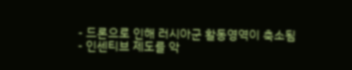- 드론으로 인해 러시아군 활동영역이 축소됨
- 인센티브 제도를 악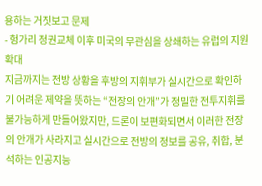용하는 거짓보고 문제
- 헝가리 정권교체 이후 미국의 무관심을 상쇄하는 유럽의 지원 확대
지금까지는 전방 상황을 후방의 지휘부가 실시간으로 확인하기 어려운 제약을 뜻하는 “전장의 안개”가 정밀한 전투지휘를 불가능하게 만들어왔지만, 드론이 보편화되면서 이러한 전장의 안개가 사라지고 실시간으로 전방의 정보를 공유, 취합, 분석하는 인공지능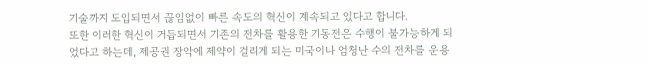기술까지 도입되면서 끊임없이 빠른 속도의 혁신이 계속되고 있다고 합니다.
또한 이러한 혁신이 거듭되면서 기존의 전차를 활용한 기동전은 수행이 불가능하게 되었다고 하는데, 제공권 장악에 제약이 걸리게 되는 미국이나 엄청난 수의 전차를 운용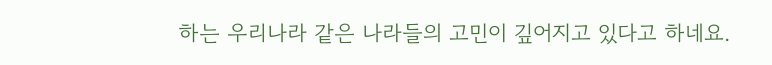하는 우리나라 같은 나라들의 고민이 깊어지고 있다고 하네요.